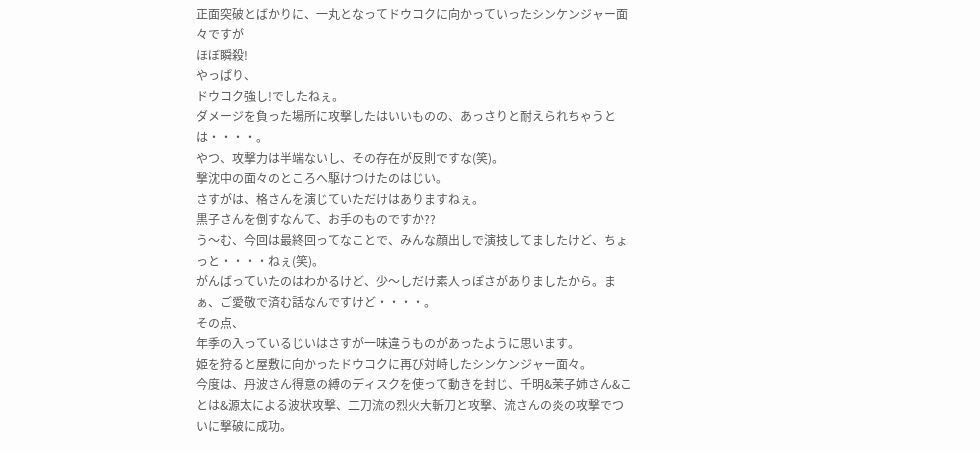正面突破とばかりに、一丸となってドウコクに向かっていったシンケンジャー面々ですが
ほぼ瞬殺!
やっぱり、
ドウコク強し!でしたねぇ。
ダメージを負った場所に攻撃したはいいものの、あっさりと耐えられちゃうとは・・・・。
やつ、攻撃力は半端ないし、その存在が反則ですな(笑)。
撃沈中の面々のところへ駆けつけたのはじい。
さすがは、格さんを演じていただけはありますねぇ。
黒子さんを倒すなんて、お手のものですか??
う〜む、今回は最終回ってなことで、みんな顔出しで演技してましたけど、ちょっと・・・・ねぇ(笑)。
がんばっていたのはわかるけど、少〜しだけ素人っぽさがありましたから。まぁ、ご愛敬で済む話なんですけど・・・・。
その点、
年季の入っているじいはさすが一味違うものがあったように思います。
姫を狩ると屋敷に向かったドウコクに再び対峙したシンケンジャー面々。
今度は、丹波さん得意の縛のディスクを使って動きを封じ、千明&茉子姉さん&ことは&源太による波状攻撃、二刀流の烈火大斬刀と攻撃、流さんの炎の攻撃でついに撃破に成功。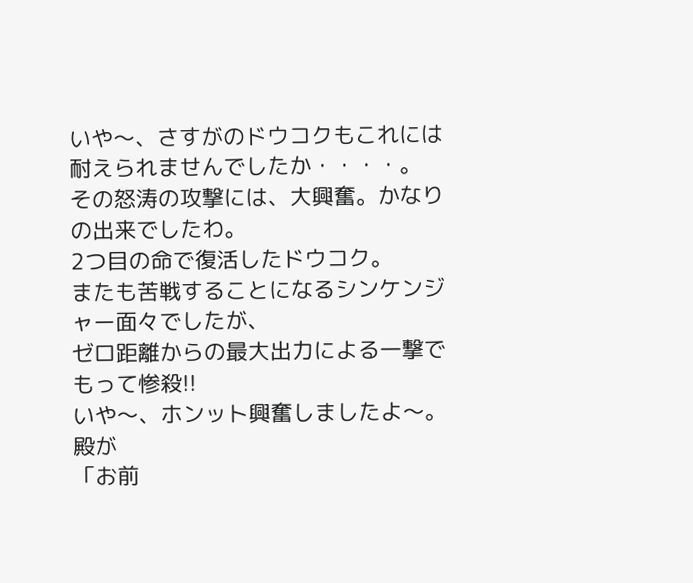いや〜、さすがのドウコクもこれには耐えられませんでしたか・・・・。
その怒涛の攻撃には、大興奮。かなりの出来でしたわ。
2つ目の命で復活したドウコク。
またも苦戦することになるシンケンジャー面々でしたが、
ゼロ距離からの最大出力による一撃でもって惨殺!!
いや〜、ホンット興奮しましたよ〜。
殿が
「お前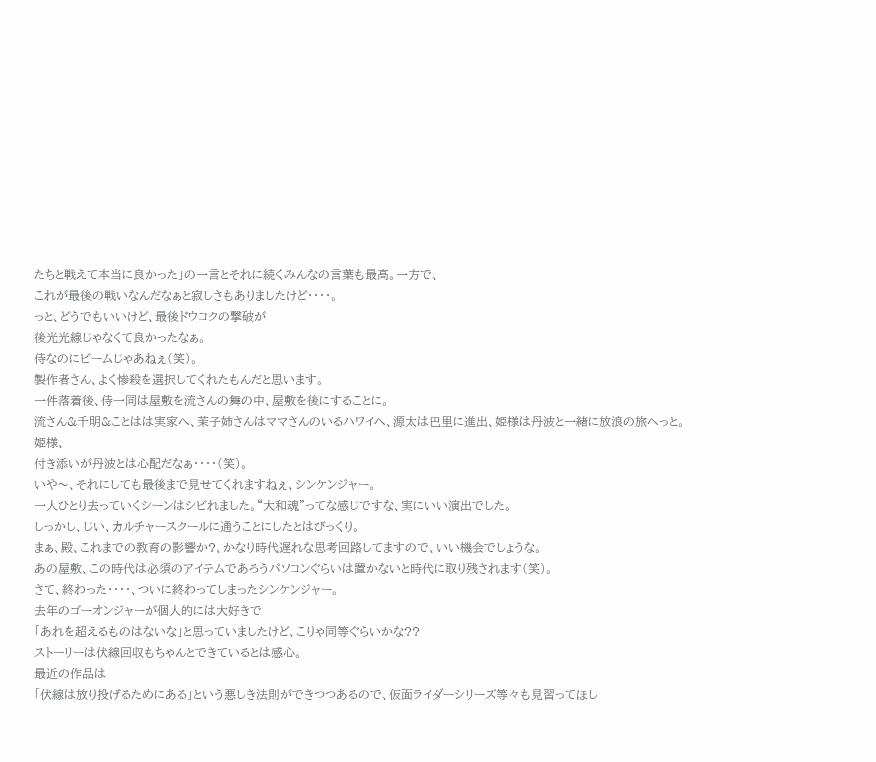たちと戦えて本当に良かった」の一言とそれに続くみんなの言葉も最高。一方で、
これが最後の戦いなんだなぁと寂しさもありましたけど・・・・。
っと、どうでもいいけど、最後ドウコクの撃破が
後光光線じゃなくて良かったなぁ。
侍なのにビームじゃあねぇ(笑)。
製作者さん、よく惨殺を選択してくれたもんだと思います。
一件落着後、侍一同は屋敷を流さんの舞の中、屋敷を後にすることに。
流さん&千明&ことはは実家へ、茉子姉さんはママさんのいるハワイへ、源太は巴里に進出、姫様は丹波と一緒に放浪の旅へっと。
姫様、
付き添いが丹波とは心配だなぁ・・・・(笑)。
いや〜、それにしても最後まで見せてくれますねぇ、シンケンジャー。
一人ひとり去っていくシーンはシビれました。“大和魂”ってな感じですな、実にいい演出でした。
しっかし、じい、カルチャースクールに通うことにしたとはびっくり。
まぁ、殿、これまでの教育の影響か?、かなり時代遅れな思考回路してますので、いい機会でしょうな。
あの屋敷、この時代は必須のアイテムであろうパソコンぐらいは置かないと時代に取り残されます(笑)。
さて、終わった・・・・、ついに終わってしまったシンケンジャー。
去年のゴーオンジャーが個人的には大好きで
「あれを超えるものはないな」と思っていましたけど、こりゃ同等ぐらいかな??
ストーリーは伏線回収もちゃんとできているとは感心。
最近の作品は
「伏線は放り投げるためにある」という悪しき法則ができつつあるので、仮面ライダーシリーズ等々も見習ってほし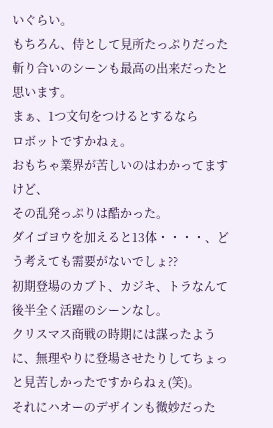いぐらい。
もちろん、侍として見所たっぷりだった斬り合いのシーンも最高の出来だったと思います。
まぁ、1つ文句をつけるとするなら
ロボットですかねぇ。
おもちゃ業界が苦しいのはわかってますけど、
その乱発っぷりは酷かった。
ダイゴヨウを加えると13体・・・・、どう考えても需要がないでしょ??
初期登場のカブト、カジキ、トラなんて後半全く活躍のシーンなし。
クリスマス商戦の時期には謀ったように、無理やりに登場させたりしてちょっと見苦しかったですからねぇ(笑)。
それにハオーのデザインも微妙だった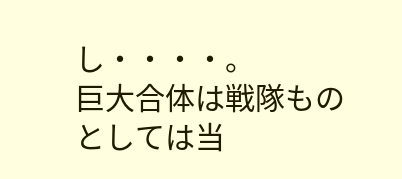し・・・・。
巨大合体は戦隊ものとしては当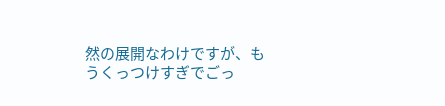然の展開なわけですが、もうくっつけすぎでごっ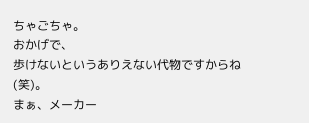ちゃごちゃ。
おかげで、
歩けないというありえない代物ですからね(笑)。
まぁ、メーカー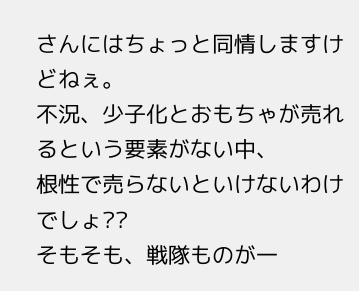さんにはちょっと同情しますけどねぇ。
不況、少子化とおもちゃが売れるという要素がない中、
根性で売らないといけないわけでしょ??
そもそも、戦隊ものが一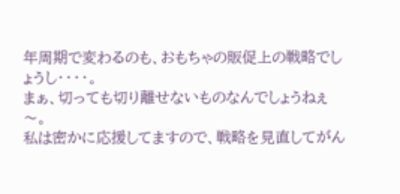年周期で変わるのも、おもちゃの販促上の戦略でしょうし・・・・。
まぁ、切っても切り離せないものなんでしょうねぇ〜。
私は密かに応援してますので、戦略を見直してがん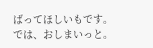ばってほしいもです。
では、おしまいっと。